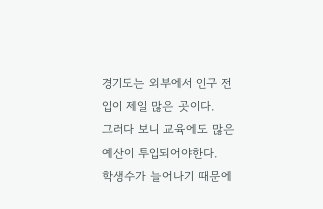경기도는 외부에서 인구 전입이 제일 많은 곳이다.
그러다 보니 교육에도 많은 예산이 투입되어야한다.
학생수가 늘어나기 때문에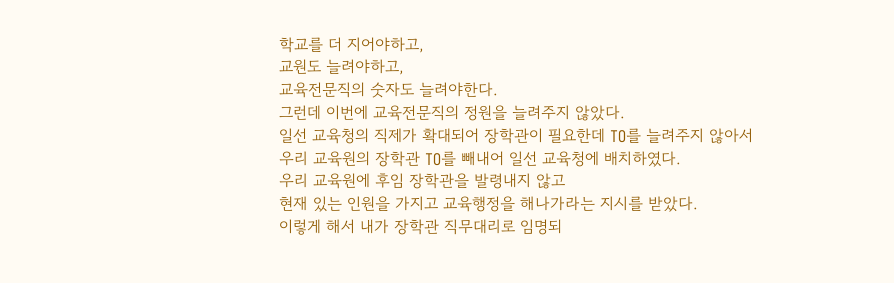학교를 더 지어야하고,
교원도 늘려야하고,
교육전문직의 숫자도 늘려야한다.
그런데 이번에 교육전문직의 정원을 늘려주지 않았다.
일선 교육청의 직제가 확대되어 장학관이 필요한데 TO를 늘려주지 않아서
우리 교육원의 장학관 TO를 빼내어 일선 교육청에 배치하였다.
우리 교육원에 후임 장학관을 발령내지 않고
현재 있는 인원을 가지고 교육행정을 해나가라는 지시를 받았다.
이렇게 해서 내가 장학관 직무대리로 임명되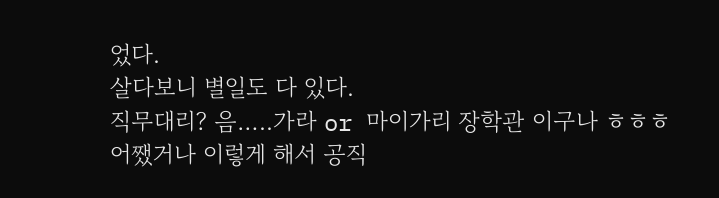었다.
살다보니 별일도 다 있다.
직무대리? 음…..가라 or 마이가리 장학관 이구나 ㅎㅎㅎ
어쨌거나 이렇게 해서 공직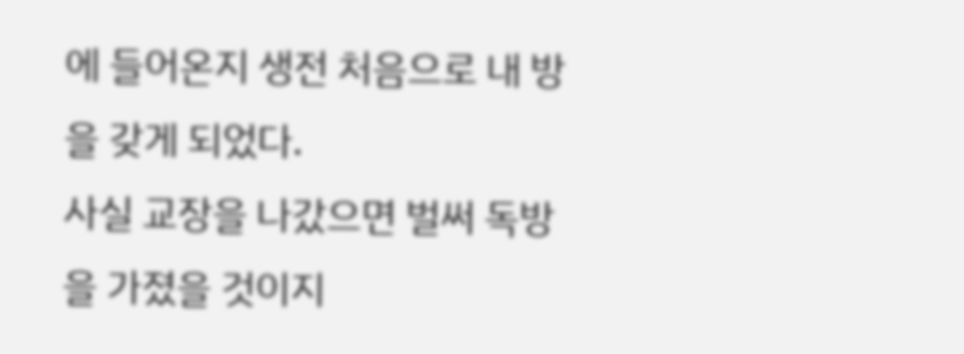에 들어온지 생전 처음으로 내 방을 갖게 되었다.
사실 교장을 나갔으면 벌써 독방을 가졌을 것이지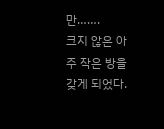만…….
크지 않은 아주 작은 방을 갖게 되었다.